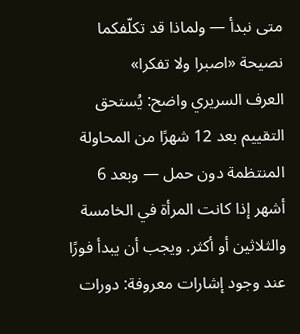متى نبدأ — ولماذا قد تكلّفكما نصيحة «اصبرا ولا تفكرا»
العرف السريري واضح: يُستحق التقييم بعد 12 شهرًا من المحاولة المنتظمة دون حمل — وبعد 6 أشهر إذا كانت المرأة في الخامسة والثلاثين أو أكثر. ويجب أن يبدأ فورًا عند وجود إشارات معروفة: دورات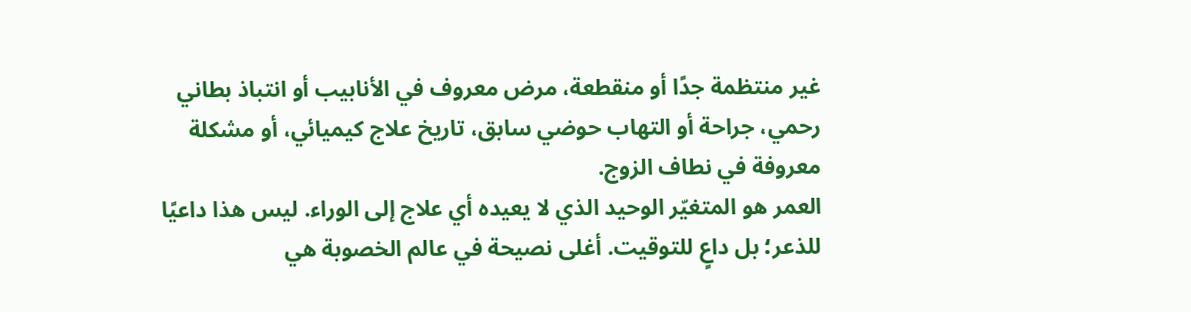غير منتظمة جدًا أو منقطعة، مرض معروف في الأنابيب أو انتباذ بطاني رحمي، جراحة أو التهاب حوضي سابق، تاريخ علاج كيميائي، أو مشكلة معروفة في نطاف الزوج.
العمر هو المتغيّر الوحيد الذي لا يعيده أي علاج إلى الوراء. ليس هذا داعيًا للذعر؛ بل داعٍ للتوقيت. أغلى نصيحة في عالم الخصوبة هي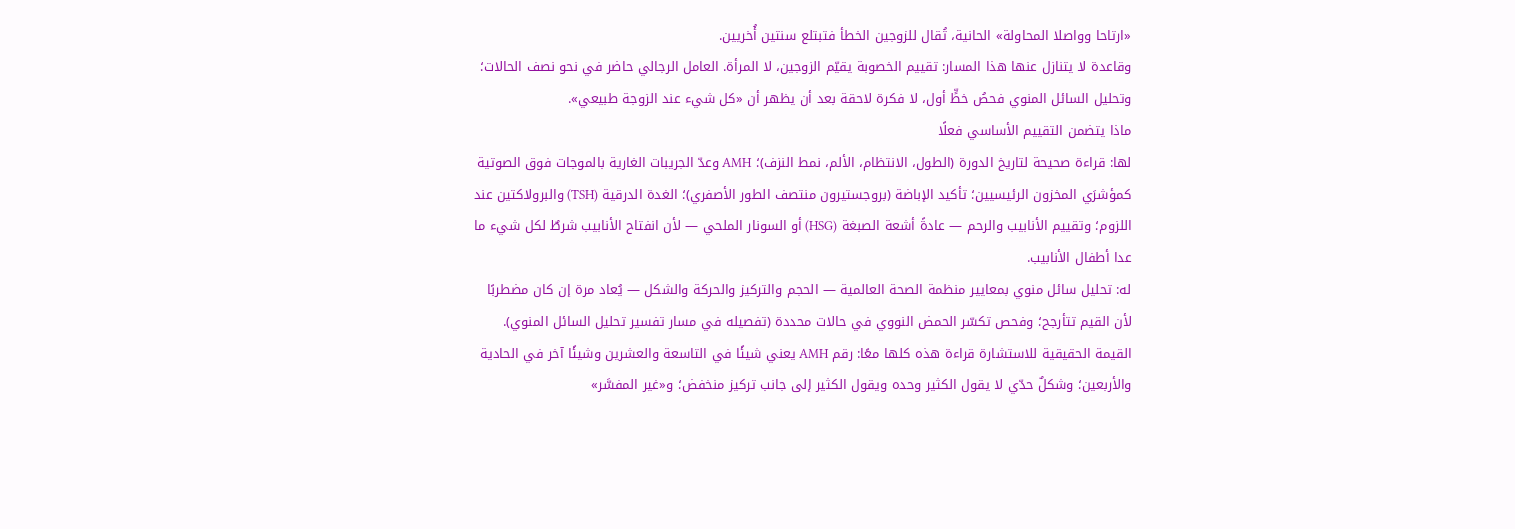«ارتاحا وواصلا المحاولة» الحانية، تُقال للزوجين الخطأ فتبتلع سنتين أُخريين.
وقاعدة لا يتنازل عنها هذا المسار: تقييم الخصوبة يقيّم الزوجين، لا المرأة. العامل الرجالي حاضر في نحو نصف الحالات؛ وتحليل السائل المنوي فحصُ خطٍّ أول، لا فكرة لاحقة بعد أن يظهر أن «كل شيء عند الزوجة طبيعي».
ماذا يتضمن التقييم الأساسي فعلًا
لها: قراءة صحيحة لتاريخ الدورة (الطول، الانتظام، الألم، نمط النزف)؛ AMH وعدّ الجريبات الغارية بالموجات فوق الصوتية كمؤشرَي المخزون الرئيسيين؛ تأكيد الإباضة (بروجستيرون منتصف الطور الأصفري)؛ الغدة الدرقية (TSH) والبرولاكتين عند اللزوم؛ وتقييم الأنابيب والرحم — عادةً أشعة الصبغة (HSG) أو السونار الملحي — لأن انفتاح الأنابيب شرطٌ لكل شيء ما عدا أطفال الأنابيب.
له: تحليل سائل منوي بمعايير منظمة الصحة العالمية — الحجم والتركيز والحركة والشكل — يُعاد مرة إن كان مضطربًا لأن القيم تتأرجح؛ وفحص تكسّر الحمض النووي في حالات محددة (تفصيله في مسار تفسير تحليل السائل المنوي).
القيمة الحقيقية للاستشارة قراءة هذه كلها معًا: رقم AMH يعني شيئًا في التاسعة والعشرين وشيئًا آخر في الحادية والأربعين؛ وشكلٌ حدّي لا يقول الكثير وحده ويقول الكثير إلى جانب تركيز منخفض؛ و«غير المفسَّر»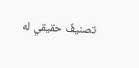تصنيفٌ حقيقي له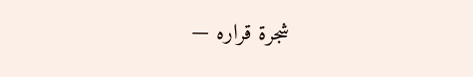شجرة قراره —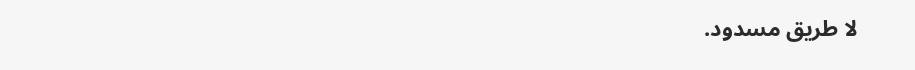لا طريق مسدود.